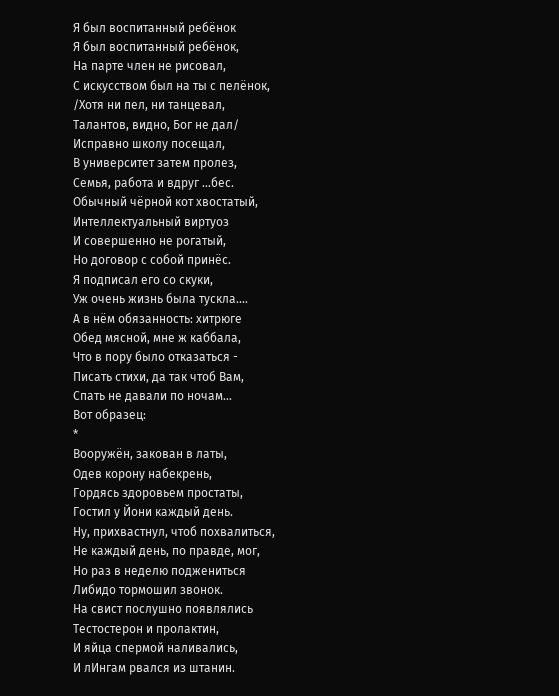Я был воспитанный ребёнок
Я был воспитанный ребёнок,
На парте член не рисовал,
С искусством был на ты с пелёнок,
/Хотя ни пел, ни танцевал,
Талантов, видно, Бог не дал/
Исправно школу посещал,
В университет затем пролез,
Семья, работа и вдруг …бес.
Обычный чёрной кот хвостатый,
Интеллектуальный виртуоз
И совершенно не рогатый,
Но договор с собой принёс.
Я подписал его со скуки,
Уж очень жизнь была тускла....
А в нём обязанность: хитрюге
Обед мясной, мне ж каббала,
Что в пору было отказаться -
Писать стихи, да так чтоб Вам,
Спать не давали по ночам...
Вот образец:
*
Вооружён, закован в латы,
Одев корону набекрень,
Гордясь здоровьем простаты,
Гостил у Йони каждый день.
Ну, прихвастнул, чтоб похвалиться,
Не каждый день, по правде, мог,
Но раз в неделю поджениться
Либидо тормошил звонок.
На свист послушно появлялись
Тестостерон и пролактин,
И яйца спермой наливались,
И лИнгам рвался из штанин.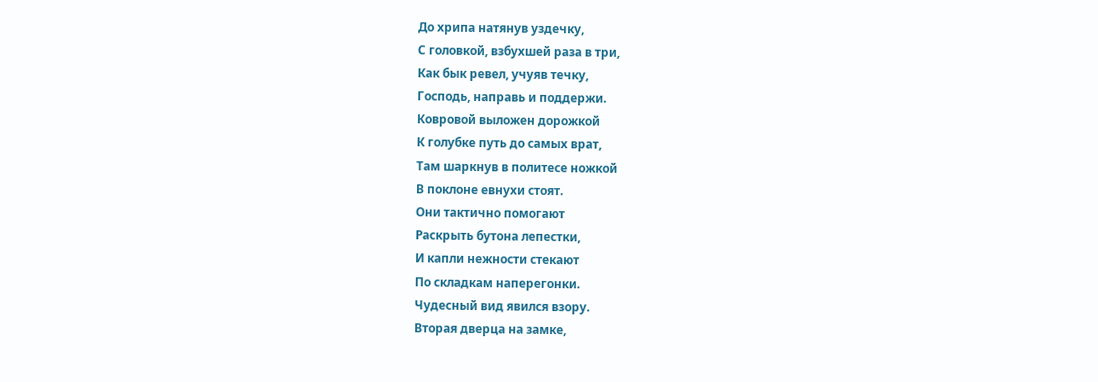До хрипа натянув уздечку,
С головкой, взбухшей раза в три,
Как бык ревел, учуяв течку,
Господь, направь и поддержи.
Ковровой выложен дорожкой
К голубке путь до самых врат,
Там шаркнув в политесе ножкой
В поклоне евнухи стоят.
Они тактично помогают
Раскрыть бутона лепестки,
И капли нежности стекают
По складкам наперегонки.
Чудесный вид явился взору.
Вторая дверца на замке,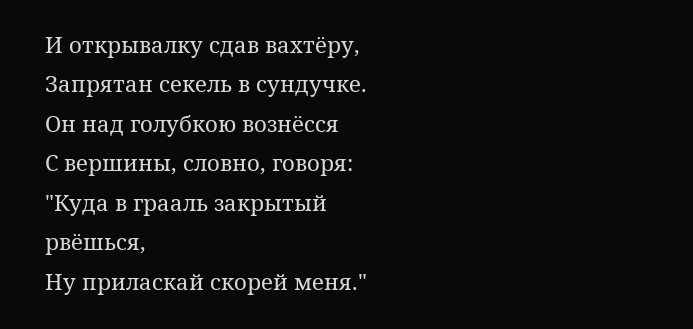И открывалку сдав вахтёру,
Запрятан секель в сундучке.
Он над голубкою вознёсся
С вершины, словно, говоря:
"Куда в грааль закрытый рвёшься,
Ну приласкай скорей меня."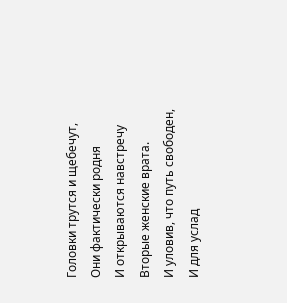Головки трутся и щебечут,
Они фактически родня
И открываются навстречу
Вторые женские врата.
И уловив, что путь свободен,
И для услад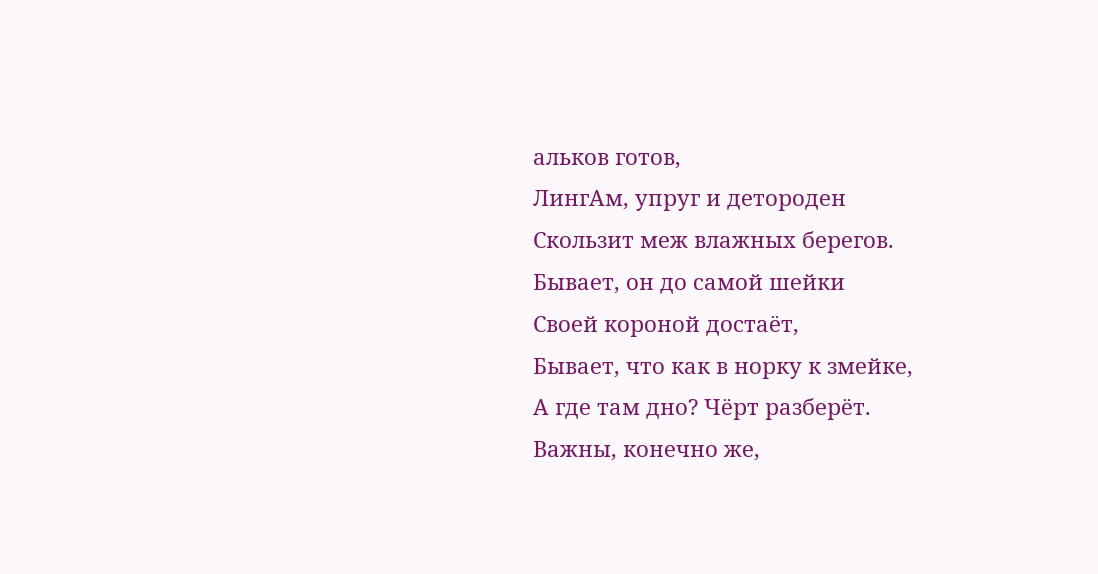альков готов,
ЛингАм, упруг и детороден
Скользит меж влажных берегов.
Бывает, он до самой шейки
Своей короной достаёт,
Бывает, что как в норку к змейке,
А где там дно? Чёрт разберёт.
Важны, конечно же,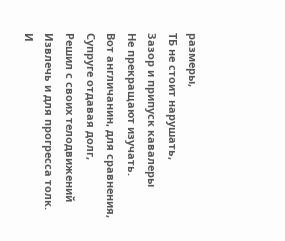размеры,
ТБ не стоит нарушать,
Зазор и припуск кавалеры
Не прекращают изучать.
Вот англичанин, для сравнения,
Супруге отдавая долг,
Решил с своих телодвижений
Извлечь и для прогресса толк.
И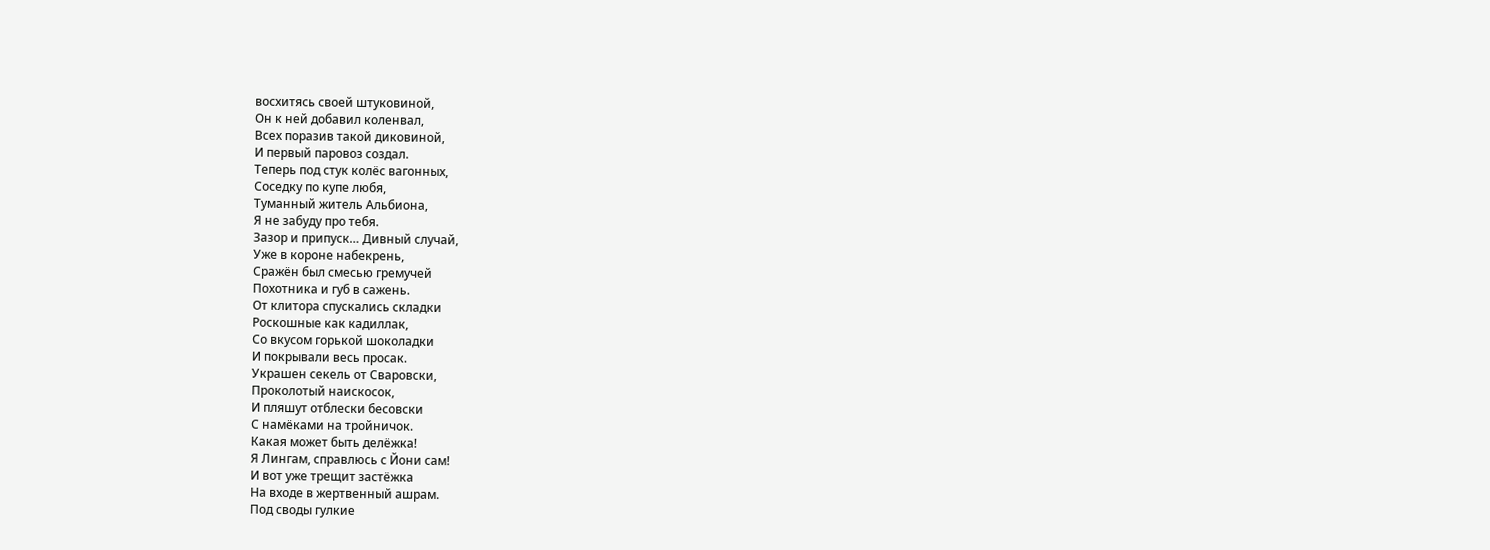восхитясь своей штуковиной,
Он к ней добавил коленвал,
Всех поразив такой диковиной,
И первый паровоз создал.
Теперь под стук колёс вагонных,
Соседку по купе любя,
Туманный житель Альбиона,
Я не забуду про тебя.
Зазор и припуск… Дивный случай,
Уже в короне набекрень,
Сражён был смесью гремучей
Похотника и губ в сажень.
От клитора спускались складки
Роскошные как кадиллак,
Со вкусом горькой шоколадки
И покрывали весь просак.
Украшен секель от Сваровски,
Проколотый наискосок,
И пляшут отблески бесовски
С намёками на тройничoк.
Какая может быть делёжка!
Я Лингам, справлюсь с Йони сам!
И вот уже трещит застёжка
На входе в жертвенный ашрам.
Под своды гулкие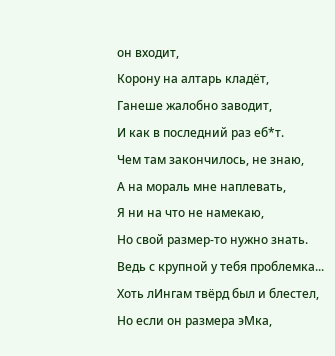он входит,
Корону на алтарь кладёт,
Ганеше жалобно заводит,
И как в последний раз еб*т.
Чем там закончилось, не знаю,
А на мораль мне наплевать,
Я ни на что не намекаю,
Но свой размер-то нужно знать.
Ведь с крупной у тебя проблемка...
Хоть лИнгам твёрд был и блестел,
Но если он размера эМка,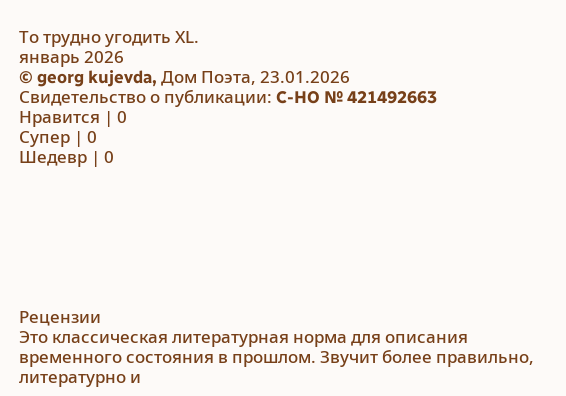То трудно угодить ХL.
январь 2026
© georg kujevda, Дом Поэта, 23.01.2026
Свидетельство о публикации: C-HO № 421492663
Нравится | 0
Cупер | 0
Шедевр | 0







Рецензии
Это классическая литературная норма для описания временного состояния в прошлом. Звучит более правильно, литературно и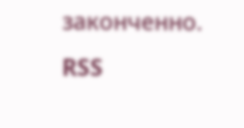законченно.
RSS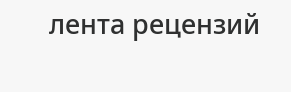лента рецензий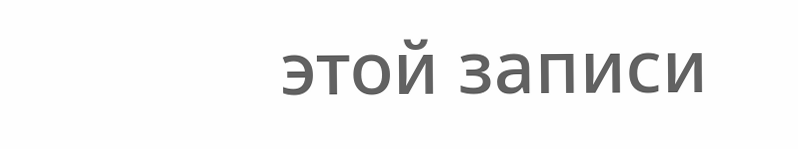этой записи